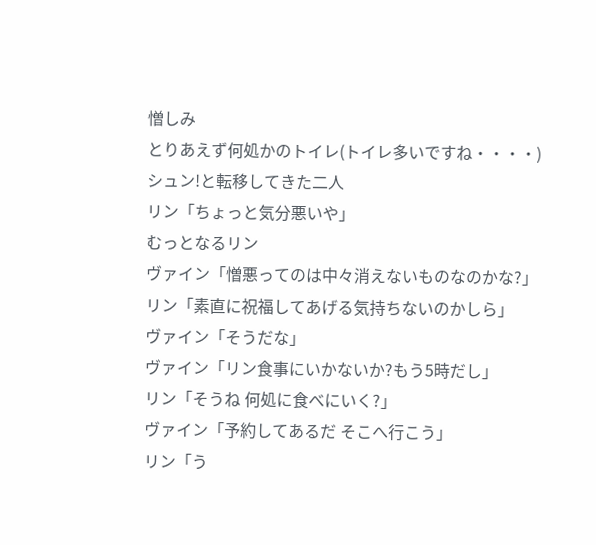憎しみ
とりあえず何処かのトイレ(トイレ多いですね・・・・)
シュン!と転移してきた二人
リン「ちょっと気分悪いや」
むっとなるリン
ヴァイン「憎悪ってのは中々消えないものなのかな?」
リン「素直に祝福してあげる気持ちないのかしら」
ヴァイン「そうだな」
ヴァイン「リン食事にいかないか?もう5時だし」
リン「そうね 何処に食べにいく?」
ヴァイン「予約してあるだ そこへ行こう」
リン「う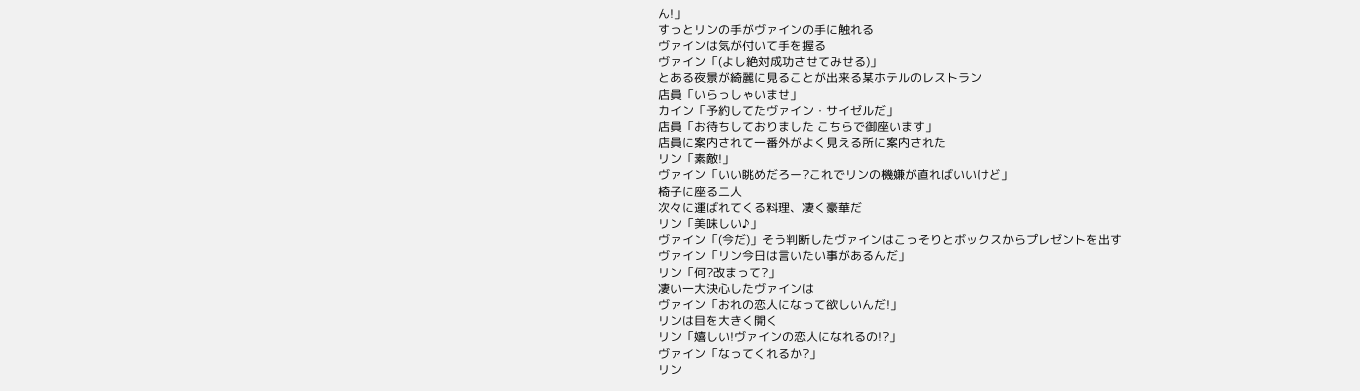ん!」
すっとリンの手がヴァインの手に触れる
ヴァインは気が付いて手を握る
ヴァイン「(よし絶対成功させてみせる)」
とある夜景が綺麗に見ることが出来る某ホテルのレストラン
店員「いらっしゃいませ」
カイン「予約してたヴァイン・サイゼルだ」
店員「お待ちしておりました こちらで御座います」
店員に案内されて一番外がよく見える所に案内された
リン「素敵!」
ヴァイン「いい眺めだろー?これでリンの機嫌が直ればいいけど」
椅子に座る二人
次々に運ばれてくる料理、凄く豪華だ
リン「美味しい♪」
ヴァイン「(今だ)」そう判断したヴァインはこっそりとボックスからプレゼントを出す
ヴァイン「リン今日は言いたい事があるんだ」
リン「何?改まって?」
凄い一大決心したヴァインは
ヴァイン「おれの恋人になって欲しいんだ!」
リンは目を大きく開く
リン「嬉しい!ヴァインの恋人になれるの!?」
ヴァイン「なってくれるか?」
リン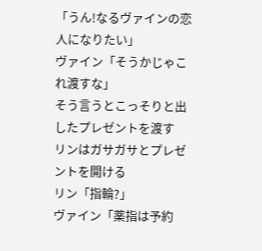「うん!なるヴァインの恋人になりたい」
ヴァイン「そうかじゃこれ渡すな」
そう言うとこっそりと出したプレゼントを渡す
リンはガサガサとプレゼントを開ける
リン「指輪?」
ヴァイン「薬指は予約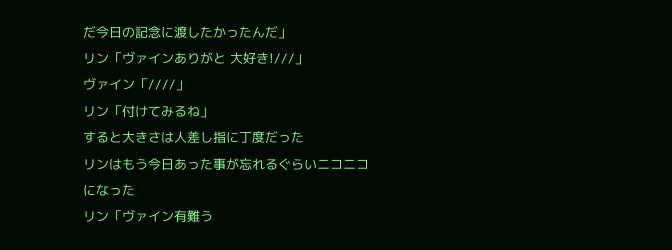だ今日の記念に渡したかったんだ」
リン「ヴァインありがと 大好き!///」
ヴァイン「////」
リン「付けてみるね」
すると大きさは人差し指に丁度だった
リンはもう今日あった事が忘れるぐらいニコニコになった
リン「ヴァイン有難う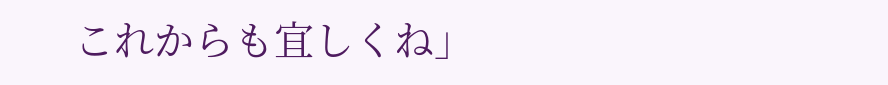これからも宜しくね」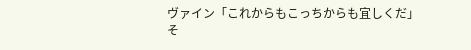ヴァイン「これからもこっちからも宜しくだ」
そ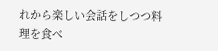れから楽しい会話をしつつ料理を食べ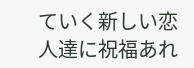ていく新しい恋人達に祝福あれ